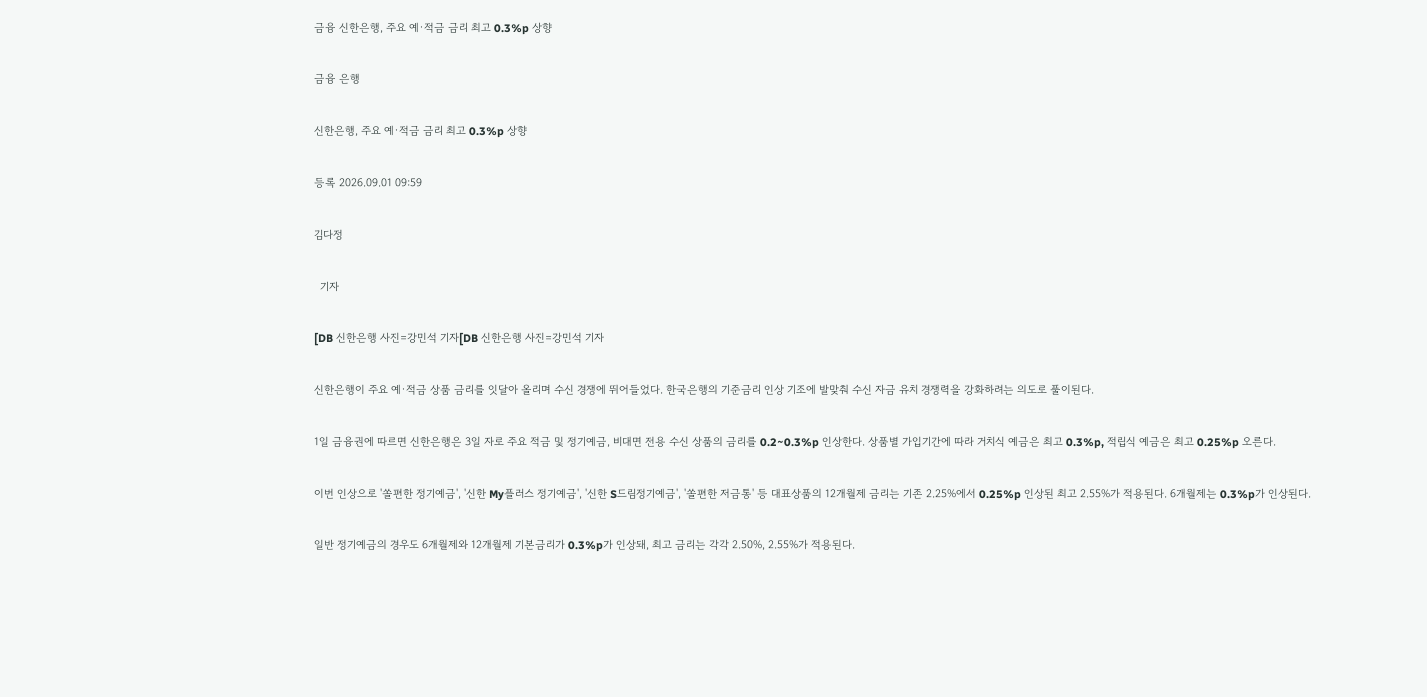금융 신한은행, 주요 예·적금 금리 최고 0.3%p 상향

금융 은행

신한은행, 주요 예·적금 금리 최고 0.3%p 상향

등록 2026.09.01 09:59

김다정

  기자

[DB 신한은행 사진=강민석 기자[DB 신한은행 사진=강민석 기자

신한은행이 주요 예·적금 상품 금리를 잇달아 올리며 수신 경쟁에 뛰어들었다. 한국은행의 기준금리 인상 기조에 발맞춰 수신 자금 유치 경쟁력을 강화하려는 의도로 풀이된다.

1일 금융권에 따르면 신한은행은 3일 자로 주요 적금 및 정기예금, 비대면 전용 수신 상품의 금리를 0.2~0.3%p 인상한다. 상품별 가입기간에 따라 거치식 예금은 최고 0.3%p, 적립식 예금은 최고 0.25%p 오른다.

이번 인상으로 '쏠편한 정기예금', '신한 My플러스 정기예금', '신한 S드림정기예금', '쏠편한 저금통' 등 대표상품의 12개월제 금리는 기존 2.25%에서 0.25%p 인상된 최고 2.55%가 적용된다. 6개월제는 0.3%p가 인상된다.

일반 정기예금의 경우도 6개월제와 12개월제 기본금리가 0.3%p가 인상돼, 최고 금리는 각각 2.50%, 2.55%가 적용된다.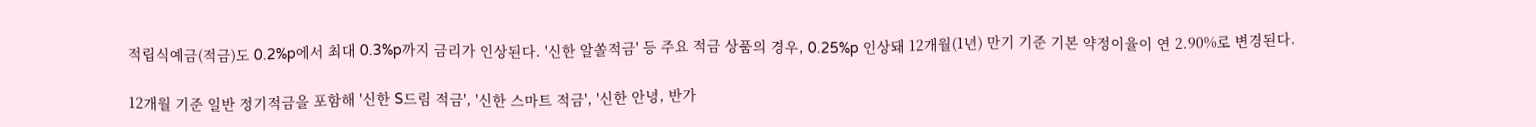적립식예금(적금)도 0.2%p에서 최대 0.3%p까지 금리가 인상된다. '신한 알쏠적금' 등 주요 적금 상품의 경우, 0.25%p 인상돼 12개월(1년) 만기 기준 기본 약정이율이 연 2.90%로 변경된다.

12개월 기준 일반 정기적금을 포함해 '신한 S드림 적금', '신한 스마트 적금', '신한 안녕, 반가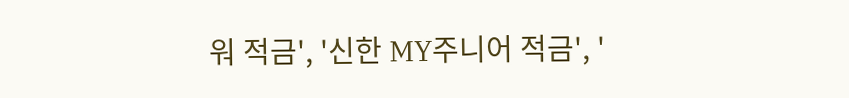워 적금', '신한 MY주니어 적금', '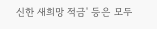신한 새희망 적금' 등은 모두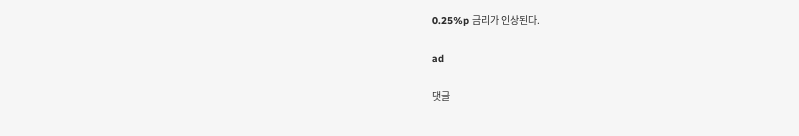0.25%p 금리가 인상된다.

ad

댓글